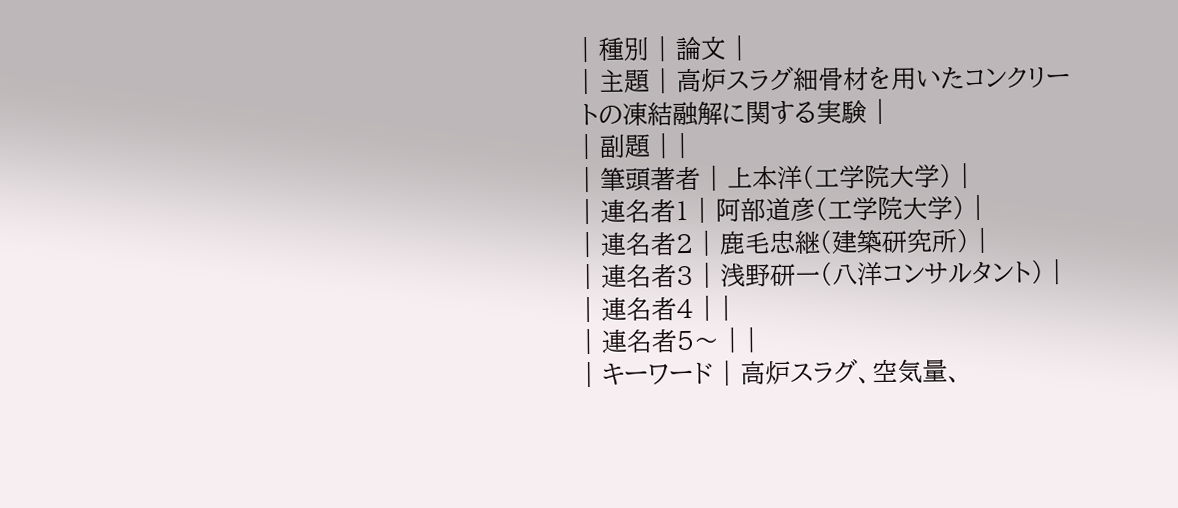| 種別 | 論文 |
| 主題 | 高炉スラグ細骨材を用いたコンクリートの凍結融解に関する実験 |
| 副題 | |
| 筆頭著者 | 上本洋(工学院大学) |
| 連名者1 | 阿部道彦(工学院大学) |
| 連名者2 | 鹿毛忠継(建築研究所) |
| 連名者3 | 浅野研一(八洋コンサルタント) |
| 連名者4 | |
| 連名者5〜 | |
| キーワード | 高炉スラグ、空気量、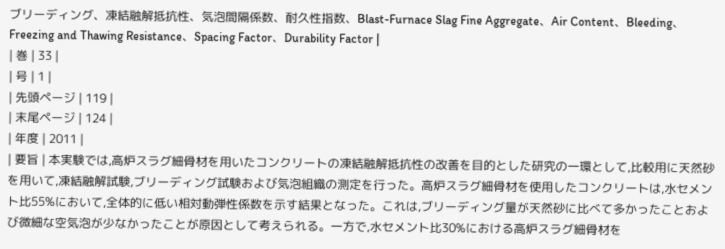ブリーディング、凍結融解抵抗性、気泡間隔係数、耐久性指数、Blast-Furnace Slag Fine Aggregate、Air Content、Bleeding、Freezing and Thawing Resistance、Spacing Factor、Durability Factor |
| 巻 | 33 |
| 号 | 1 |
| 先頭ページ | 119 |
| 末尾ページ | 124 |
| 年度 | 2011 |
| 要旨 | 本実験では,高炉スラグ細骨材を用いたコンクリートの凍結融解抵抗性の改善を目的とした研究の一環として,比較用に天然砂を用いて,凍結融解試験,ブリーディング試験および気泡組織の測定を行った。高炉スラグ細骨材を使用したコンクリートは,水セメント比55%において,全体的に低い相対動弾性係数を示す結果となった。これは,ブリーディング量が天然砂に比べて多かったことおよび微細な空気泡が少なかったことが原因として考えられる。一方で,水セメント比30%における高炉スラグ細骨材を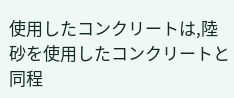使用したコンクリートは,陸砂を使用したコンクリートと同程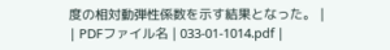度の相対動弾性係数を示す結果となった。 |
| PDFファイル名 | 033-01-1014.pdf |